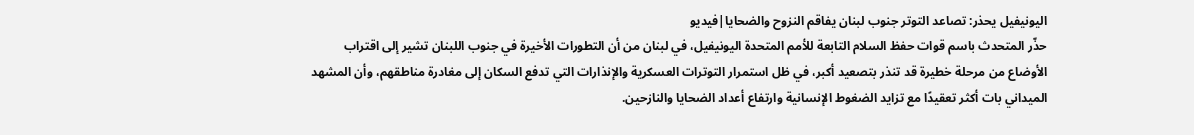اليونيفيل يحذر: تصاعد التوتر جنوب لبنان يفاقم النزوح والضحايا|فيديو
حذّر المتحدث باسم قوات حفظ السلام التابعة للأمم المتحدة اليونيفيل، في لبنان من أن التطورات الأخيرة في جنوب اللبنان تشير إلى اقتراب الأوضاع من مرحلة خطيرة قد تنذر بتصعيد أكبر، في ظل استمرار التوترات العسكرية والإنذارات التي تدفع السكان إلى مغادرة مناطقهم، وأن المشهد الميداني بات أكثر تعقيدًا مع تزايد الضغوط الإنسانية وارتفاع أعداد الضحايا والنازحين.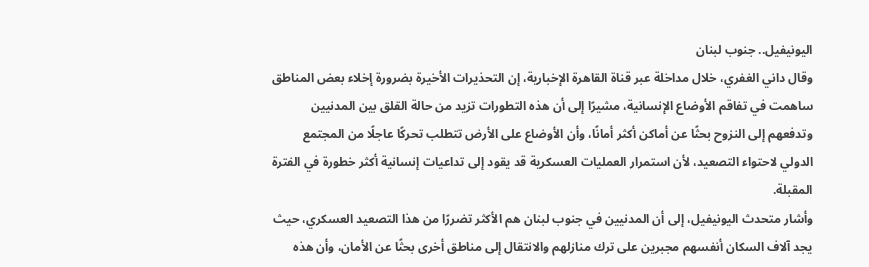اليونيفيل.. جنوب لبنان
وقال داني الغفري، خلال مداخلة عبر قناة القاهرة الإخبارية، إن التحذيرات الأخيرة بضرورة إخلاء بعض المناطق ساهمت في تفاقم الأوضاع الإنسانية، مشيرًا إلى أن هذه التطورات تزيد من حالة القلق بين المدنيين وتدفعهم إلى النزوح بحثًا عن أماكن أكثر أمانًا، وأن الأوضاع على الأرض تتطلب تحركًا عاجلًا من المجتمع الدولي لاحتواء التصعيد، لأن استمرار العمليات العسكرية قد يقود إلى تداعيات إنسانية أكثر خطورة في الفترة المقبلة.
وأشار متحدث اليونيفيل، إلى أن المدنيين في جنوب لبنان هم الأكثر تضررًا من هذا التصعيد العسكري، حيث يجد آلاف السكان أنفسهم مجبرين على ترك منازلهم والانتقال إلى مناطق أخرى بحثًا عن الأمان، وأن هذه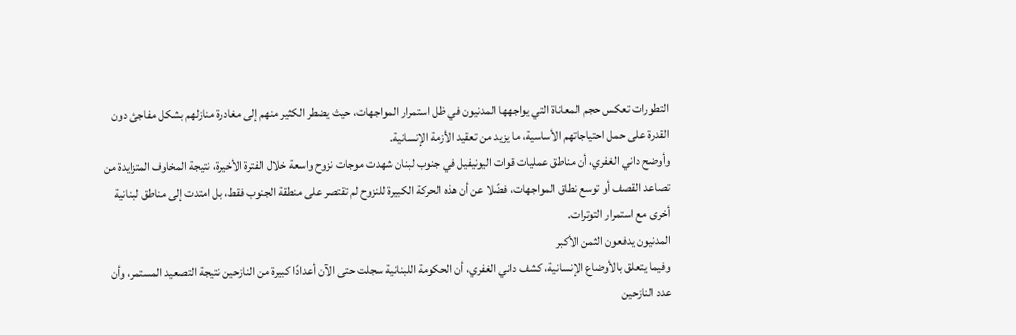التطورات تعكس حجم المعاناة التي يواجهها المدنيون في ظل استمرار المواجهات، حيث يضطر الكثير منهم إلى مغادرة منازلهم بشكل مفاجئ دون القدرة على حمل احتياجاتهم الأساسية، ما يزيد من تعقيد الأزمة الإنسانية.
وأوضح داني الغفري، أن مناطق عمليات قوات اليونيفيل في جنوب لبنان شهدت موجات نزوح واسعة خلال الفترة الأخيرة، نتيجة المخاوف المتزايدة من تصاعد القصف أو توسع نطاق المواجهات، فضًلا عن أن هذه الحركة الكبيرة للنزوح لم تقتصر على منطقة الجنوب فقط، بل امتدت إلى مناطق لبنانية أخرى مع استمرار التوترات.
المدنيون يدفعون الثمن الأكبر
وفيما يتعلق بالأوضاع الإنسانية، كشف داني الغفري، أن الحكومة اللبنانية سجلت حتى الآن أعدادًا كبيرة من النازحين نتيجة التصعيد المستمر، وأن عدد النازحين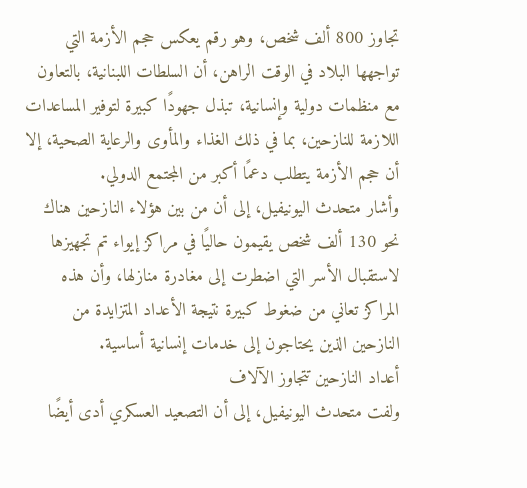تجاوز 800 ألف شخص، وهو رقم يعكس حجم الأزمة التي تواجهها البلاد في الوقت الراهن، أن السلطات اللبنانية، بالتعاون مع منظمات دولية وإنسانية، تبذل جهودًا كبيرة لتوفير المساعدات اللازمة للنازحين، بما في ذلك الغذاء والمأوى والرعاية الصحية، إلا أن حجم الأزمة يتطلب دعمًا أكبر من المجتمع الدولي.
وأشار متحدث اليونيفيل، إلى أن من بين هؤلاء النازحين هناك نحو 130 ألف شخص يقيمون حاليًا في مراكز إيواء تم تجهيزها لاستقبال الأسر التي اضطرت إلى مغادرة منازلها، وأن هذه المراكز تعاني من ضغوط كبيرة نتيجة الأعداد المتزايدة من النازحين الذين يحتاجون إلى خدمات إنسانية أساسية.
أعداد النازحين تتجاوز الآلاف
ولفت متحدث اليونيفيل، إلى أن التصعيد العسكري أدى أيضًا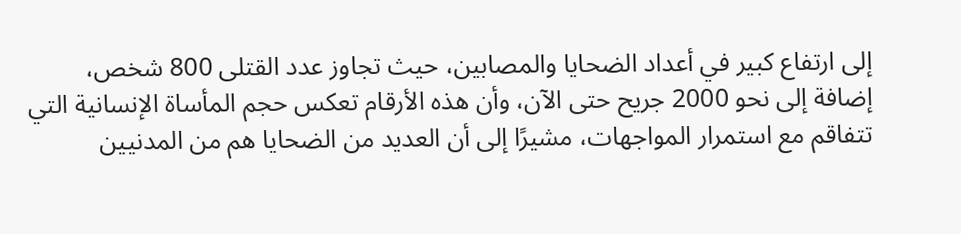إلى ارتفاع كبير في أعداد الضحايا والمصابين، حيث تجاوز عدد القتلى 800 شخص، إضافة إلى نحو 2000 جريح حتى الآن، وأن هذه الأرقام تعكس حجم المأساة الإنسانية التي تتفاقم مع استمرار المواجهات، مشيرًا إلى أن العديد من الضحايا هم من المدنيين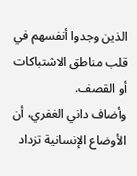الذين وجدوا أنفسهم في قلب مناطق الاشتباكات أو القصف.
وأضاف داني الغفري، أن الأوضاع الإنسانية تزداد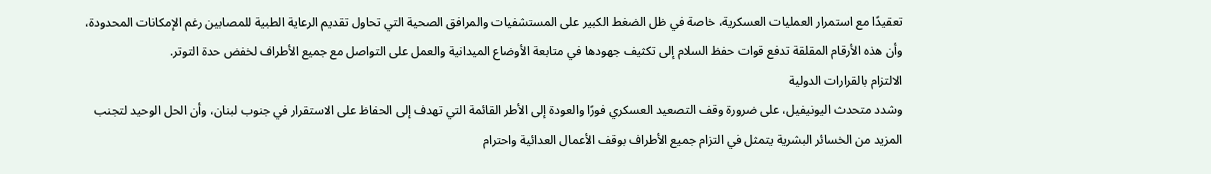تعقيدًا مع استمرار العمليات العسكرية، خاصة في ظل الضغط الكبير على المستشفيات والمرافق الصحية التي تحاول تقديم الرعاية الطبية للمصابين رغم الإمكانات المحدودة، وأن هذه الأرقام المقلقة تدفع قوات حفظ السلام إلى تكثيف جهودها في متابعة الأوضاع الميدانية والعمل على التواصل مع جميع الأطراف لخفض حدة التوتر.
الالتزام بالقرارات الدولية
وشدد متحدث اليونيفيل، على ضرورة وقف التصعيد العسكري فورًا والعودة إلى الأطر القائمة التي تهدف إلى الحفاظ على الاستقرار في جنوب لبنان، وأن الحل الوحيد لتجنب المزيد من الخسائر البشرية يتمثل في التزام جميع الأطراف بوقف الأعمال العدائية واحترام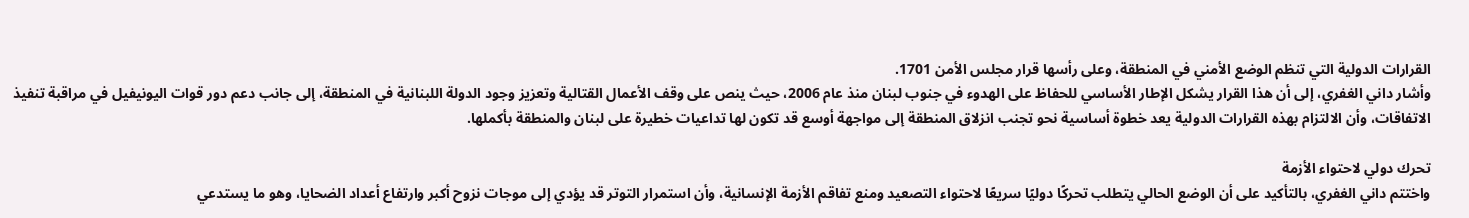القرارات الدولية التي تنظم الوضع الأمني في المنطقة، وعلى رأسها قرار مجلس الأمن 1701.
وأشار داني الغفري، إلى أن هذا القرار يشكل الإطار الأساسي للحفاظ على الهدوء في جنوب لبنان منذ عام 2006، حيث ينص على وقف الأعمال القتالية وتعزيز وجود الدولة اللبنانية في المنطقة، إلى جانب دعم دور قوات اليونيفيل في مراقبة تنفيذ الاتفاقات، وأن الالتزام بهذه القرارات الدولية يعد خطوة أساسية نحو تجنب انزلاق المنطقة إلى مواجهة أوسع قد تكون لها تداعيات خطيرة على لبنان والمنطقة بأكملها.

تحرك دولي لاحتواء الأزمة
واختتم داني الغفري، بالتأكيد على أن الوضع الحالي يتطلب تحركًا دوليًا سريعًا لاحتواء التصعيد ومنع تفاقم الأزمة الإنسانية، وأن استمرار التوتر قد يؤدي إلى موجات نزوح أكبر وارتفاع أعداد الضحايا، وهو ما يستدعي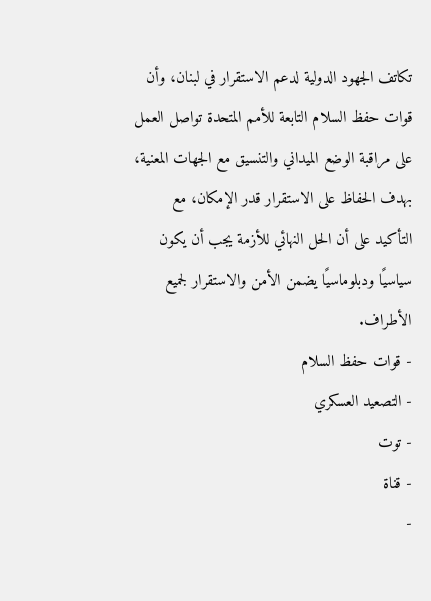تكاتف الجهود الدولية لدعم الاستقرار في لبنان، وأن قوات حفظ السلام التابعة للأمم المتحدة تواصل العمل على مراقبة الوضع الميداني والتنسيق مع الجهات المعنية، بهدف الحفاظ على الاستقرار قدر الإمكان، مع التأكيد على أن الحل النهائي للأزمة يجب أن يكون سياسيًا ودبلوماسيًا يضمن الأمن والاستقرار لجميع الأطراف.
- قوات حفظ السلام
- التصعيد العسكري
- توت
- قناة
-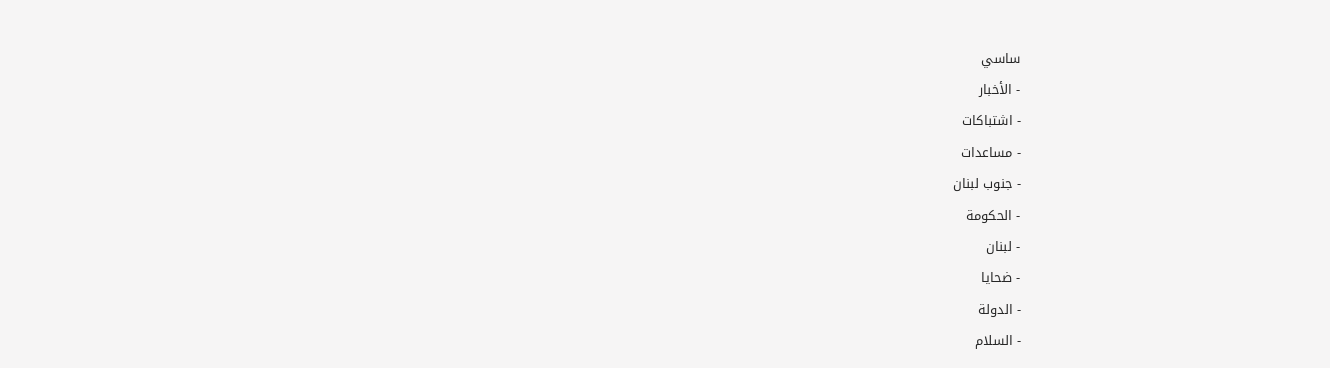ساسي
- الأخبار
- اشتباكات
- مساعدات
- جنوب لبنان
- الحكومة
- لبنان
- ضحايا
- الدولة
- السلام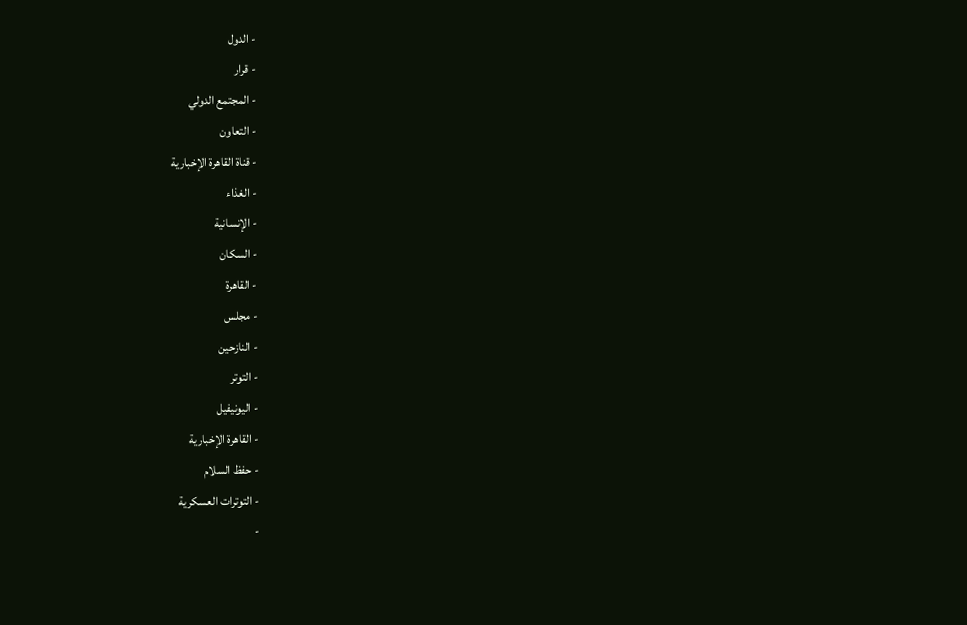- الدول
- قرار
- المجتمع الدولي
- التعاون
- قناة القاهرة الإخبارية
- الغذاء
- الإنسانية
- السكان
- القاهرة
- مجلس
- النازحين
- التوتر
- اليونيفيل
- القاهرة الإخبارية
- حفظ السلام
- التوترات العسكرية
-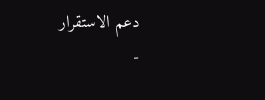دعم الاستقرار
-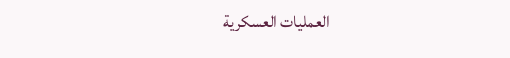العمليات العسكرية